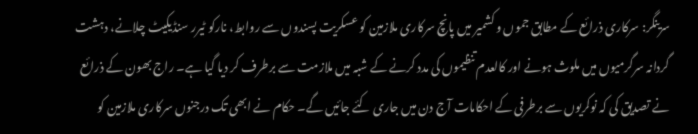سرینگر: سرکاری ذرائع کے مطابق جموں و کشمیر میں پانچ سرکاری ملازمین کو عسکریت پسندوں سے روابط، نارکو ٹیرر سنڈیکیٹ چلانے، دہشت گردانہ سرگرمیوں میں ملوث ہونے اور کالعدم تنظیموں کی مدد کرنے کے شبہ میں ملازمت سے برطرف کر دیا گیا ہے۔ راج بھون کے ذرائع نے تصدیق کی کہ نوکریوں سے برطرفی کے احکامات آج دن میں جاری کئے جائیں گے۔ حکام نے ابھی تک درجنوں سرکاری ملازمین کو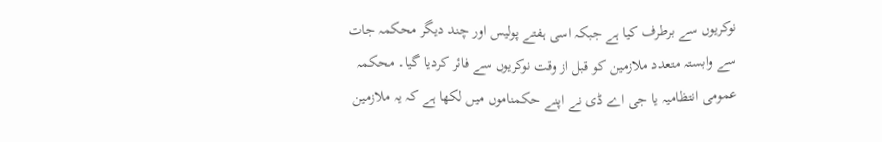نوکریوں سے برطرف کیا ہے جبکہ اسی ہفتے پولیس اور چند دیگر محکمہ جات سے وابستہ متعدد ملازمین کو قبل از وقت نوکریوں سے فائر کردیا گیا۔ محکمہ عمومی انتظامیہ یا جی اے ڈی نے اپنے حکمناموں میں لکھا ہے کہ یہ ملازمین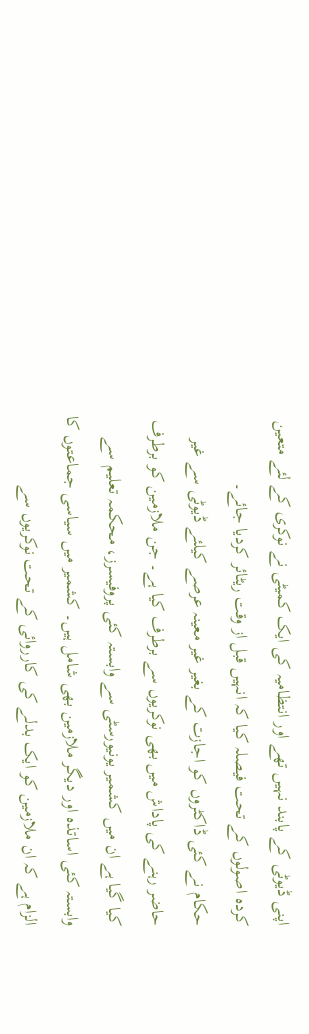اپنی ڈیوٹی کے پابند نہیں تھے اور انتظامیہ کی ایک کمیٹی نے نوکری کے لئے متعین کردہ اصولوں کے تحت فیصلہ کیا کہ انہیں قبل از وقت ریٹائر کردیا جائے۔
حکام نے کئی ڈاکٹروں کو اجازت کے بغیر غیر معینہ عرصے کیلئے ڈیوٹی سے غیر حاضر رہنے کی پاداش میں بھی نوکریوں سے برطرف کیا ہے۔ جن ملازمین کو برطرف کیا گیا ہے ان میں کشمیر یونیورسٹی سے وابستہ کئی پروفیسرز، محکمہ تعلیم سے وابستہ کئی اساتذہ اور دیگر ملازمین بھی شامل ہیں۔ کشمیر میں سیاسی جماعتوں کا الزام ہے کہ ان ملازمین کو ایک بدلے کی کارروائی کے تحت نوکریوں سے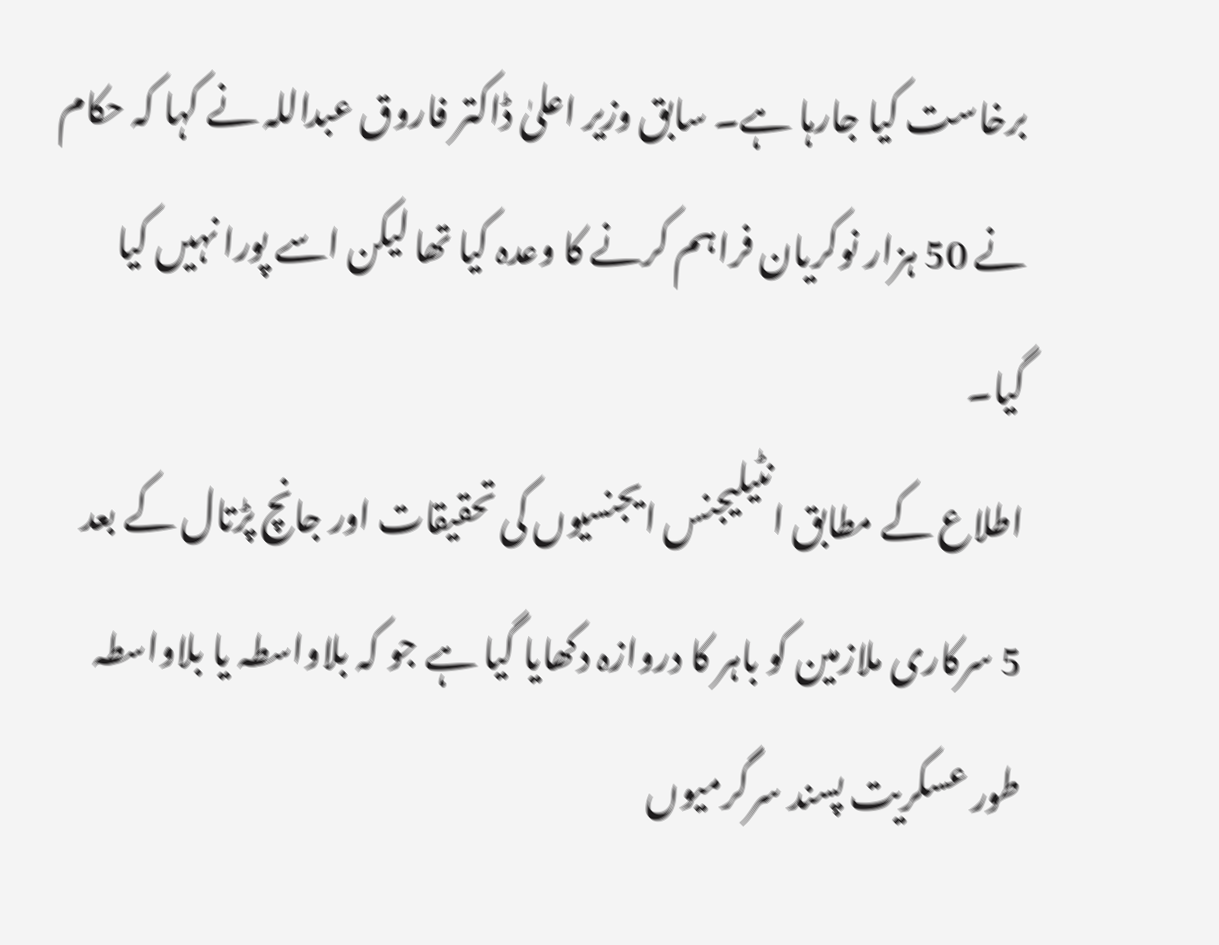برخاست کیا جارہا ہے۔ سابق وزیر اعلیٰ ڈاکتر فاروق عبداللہ نے کہا کہ حکام نے 50 ہزار نوکریان فراہم کرنے کا وعدہ کیا تھا لیکن اسے پورا نہیں کیا گیا۔
اطلاع کے مطابق انٹیلیجنس ایجنسیوں کی تحقیقات اور جانچ پڑتال کے بعد 5 سرکاری ملازمین کو باہر کا دروازہ دکھایا گیا ہے جو کہ بلاواسطہ یا بلاواسطہ طور عسکریت پسند سرگرمیوں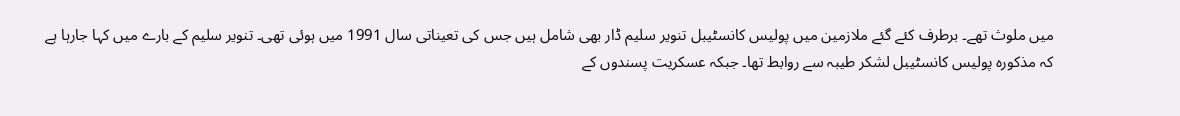میں ملوث تھے۔ برطرف کئے گئے ملازمین میں پولیس کانسٹیبل تنویر سلیم ڈار بھی شامل ہیں جس کی تعیناتی سال 1991 میں ہوئی تھی۔ تنویر سلیم کے بارے میں کہا جارہا ہے کہ مذکورہ پولیس کانسٹیبل لشکر طیبہ سے روابط تھا۔ جبکہ عسکریت پسندوں کے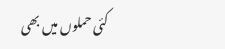کئی حملوں میں بھی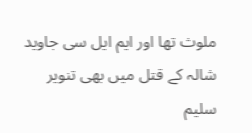ملوث تھا اور ایم ایل سی جاوید شالہ کے قتل میں بھی تنویر سلیم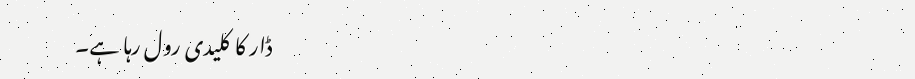ڈار کا کلیدی رول رہا ہے۔